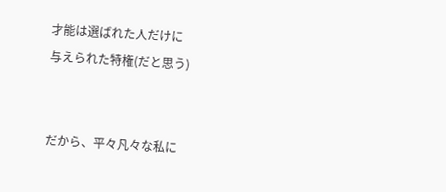才能は選ばれた人だけに
与えられた特権(だと思う)


だから、平々凡々な私に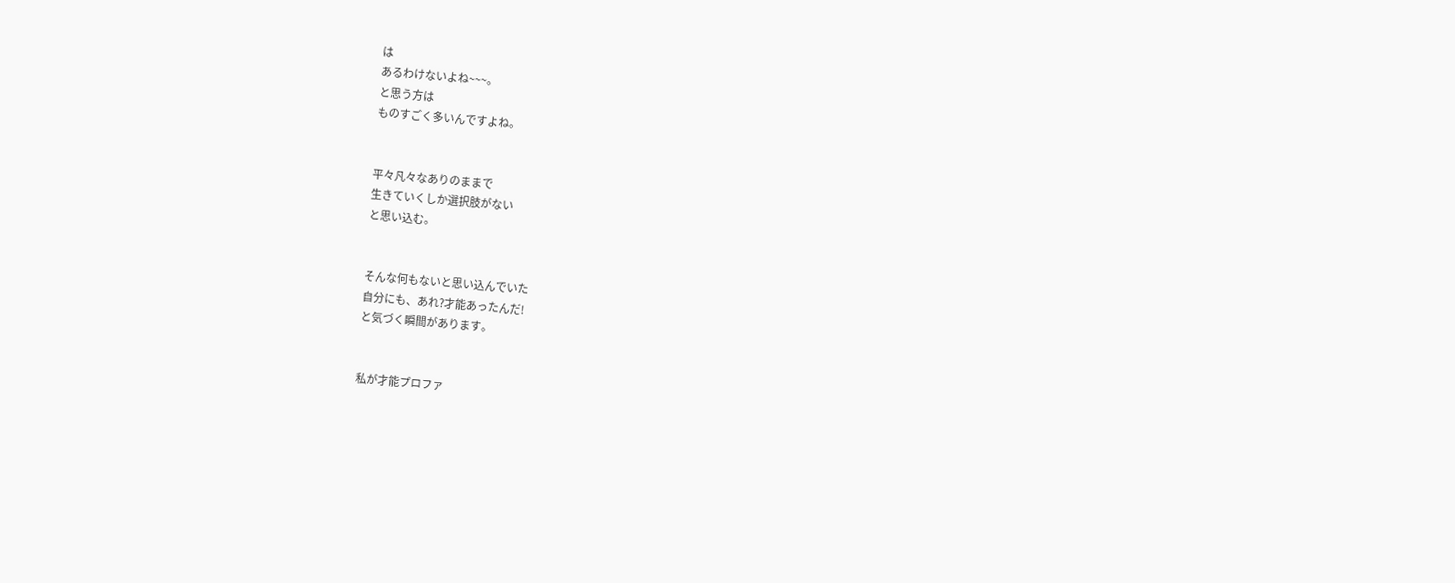は
あるわけないよね~~~。
と思う方は
ものすごく多いんですよね。


平々凡々なありのままで
生きていくしか選択肢がない
と思い込む。


そんな何もないと思い込んでいた
自分にも、あれ?才能あったんだ!
と気づく瞬間があります。


私が才能プロファ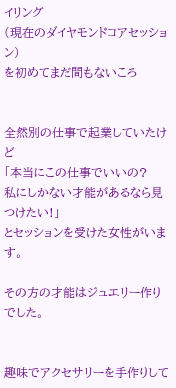イリング
(現在のダイヤモンドコアセッション)
を初めてまだ間もないころ


全然別の仕事で起業していたけど
「本当にこの仕事でいいの?
私にしかない才能があるなら見つけたい!」
とセッションを受けた女性がいます。

その方の才能はジュエリー作りでした。


趣味でアクセサリーを手作りして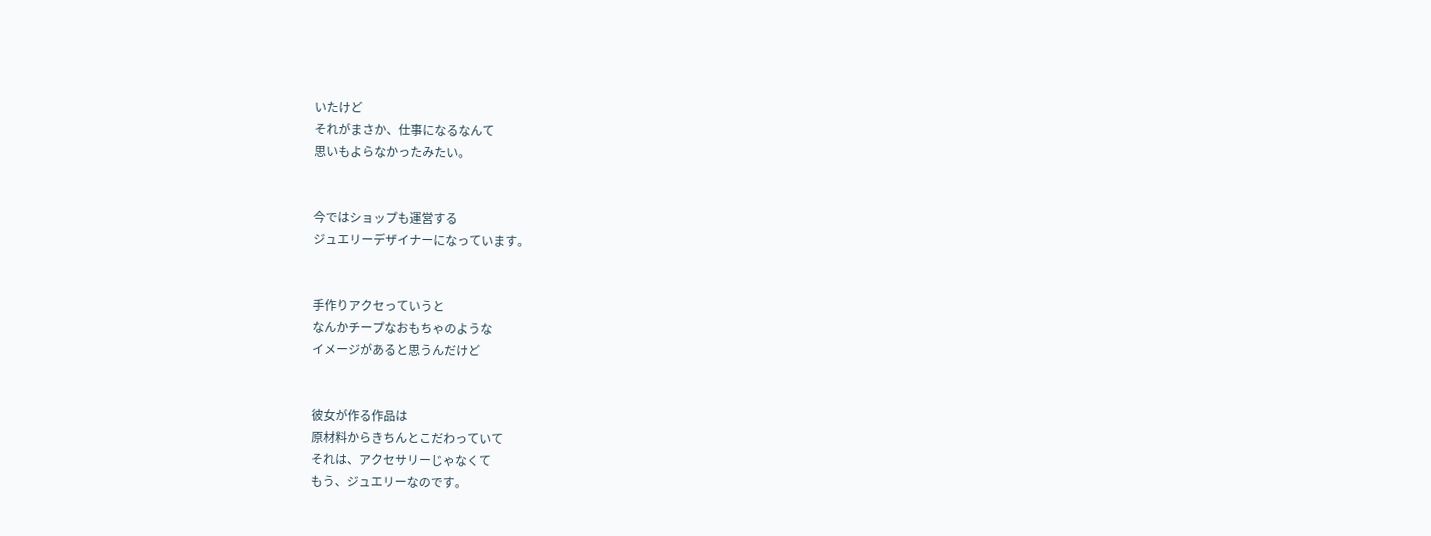いたけど
それがまさか、仕事になるなんて
思いもよらなかったみたい。


今ではショップも運営する
ジュエリーデザイナーになっています。


手作りアクセっていうと
なんかチープなおもちゃのような
イメージがあると思うんだけど


彼女が作る作品は
原材料からきちんとこだわっていて
それは、アクセサリーじゃなくて
もう、ジュエリーなのです。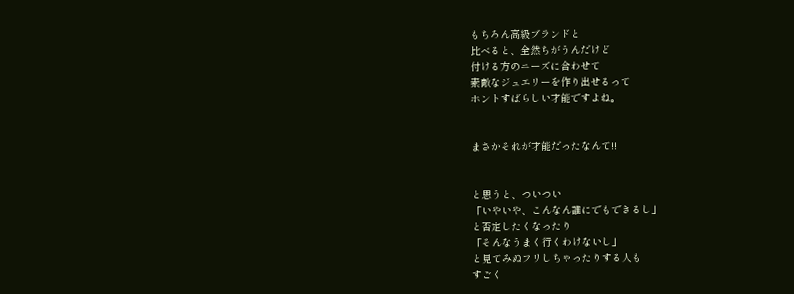もちろん高級ブランドと
比べると、全然ちがうんだけど
付ける方のニーズに合わせて
素敵なジュエリーを作り出せるって
ホントすばらしい才能ですよね。


まさかそれが才能だったなんて!!


と思うと、ついつい
「いやいや、こんなん誰にでもできるし」
と否定したくなったり
「そんなうまく行くわけないし」
と見てみぬフリしちゃったりする人も
すごく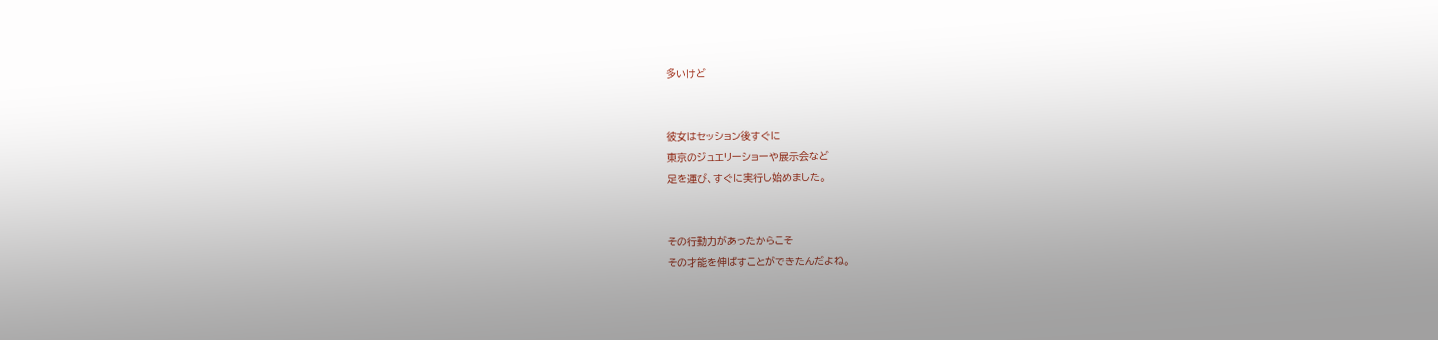多いけど


彼女はセッション後すぐに
東京のジュエリーショーや展示会など
足を運び、すぐに実行し始めました。


その行動力があったからこそ
その才能を伸ばすことができたんだよね。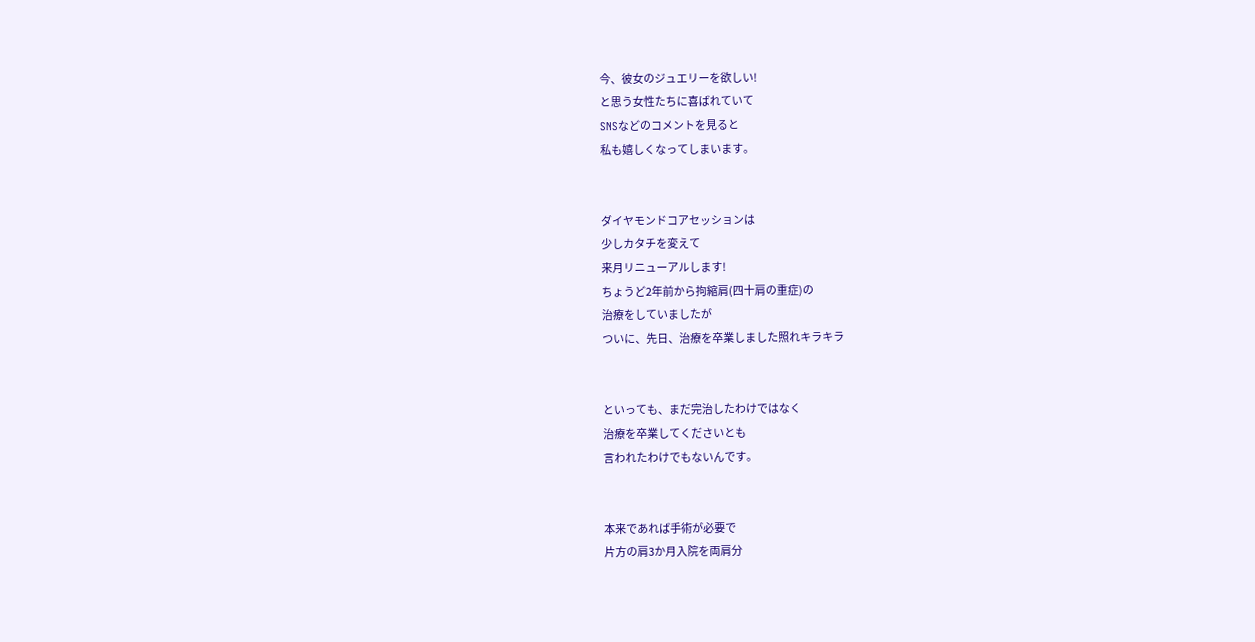今、彼女のジュエリーを欲しい!
と思う女性たちに喜ばれていて
SNSなどのコメントを見ると
私も嬉しくなってしまいます。


ダイヤモンドコアセッションは
少しカタチを変えて
来月リニューアルします!
ちょうど2年前から拘縮肩(四十肩の重症)の
治療をしていましたが
ついに、先日、治療を卒業しました照れキラキラ


といっても、まだ完治したわけではなく
治療を卒業してくださいとも
言われたわけでもないんです。


本来であれば手術が必要で
片方の肩3か月入院を両肩分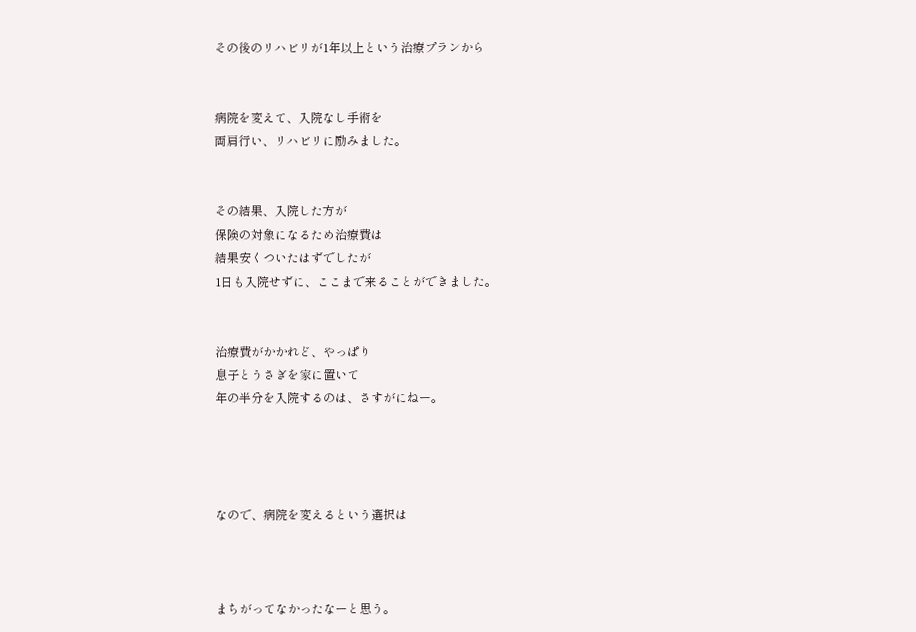その後のリハビリが1年以上という治療プランから


病院を変えて、入院なし手術を
両肩行い、リハビリに励みました。


その結果、入院した方が
保険の対象になるため治療費は
結果安くついたはずでしたが
1日も入院せずに、ここまで来ることができました。


治療費がかかれど、やっぱり
息子とうさぎを家に置いて
年の半分を入院するのは、さすがにねー。




なので、病院を変えるという選択は



まちがってなかったなーと思う。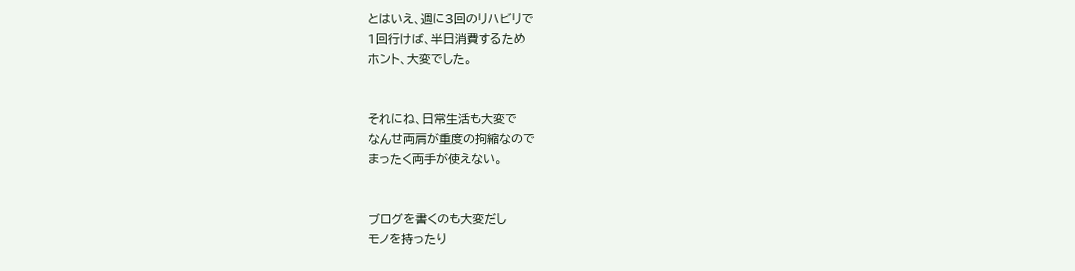とはいえ、週に3回のリハビリで
1回行けば、半日消費するため
ホント、大変でした。


それにね、日常生活も大変で
なんせ両肩が重度の拘縮なので
まったく両手が使えない。


ブログを書くのも大変だし
モノを持ったり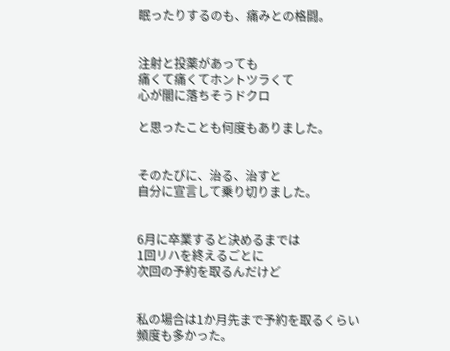眠ったりするのも、痛みとの格闘。


注射と投薬があっても
痛くて痛くてホントツラくて
心が闇に落ちそうドクロ

と思ったことも何度もありました。


そのたびに、治る、治すと
自分に宣言して乗り切りました。


6月に卒業すると決めるまでは
1回リハを終えるごとに
次回の予約を取るんだけど


私の場合は1か月先まで予約を取るくらい
頻度も多かった。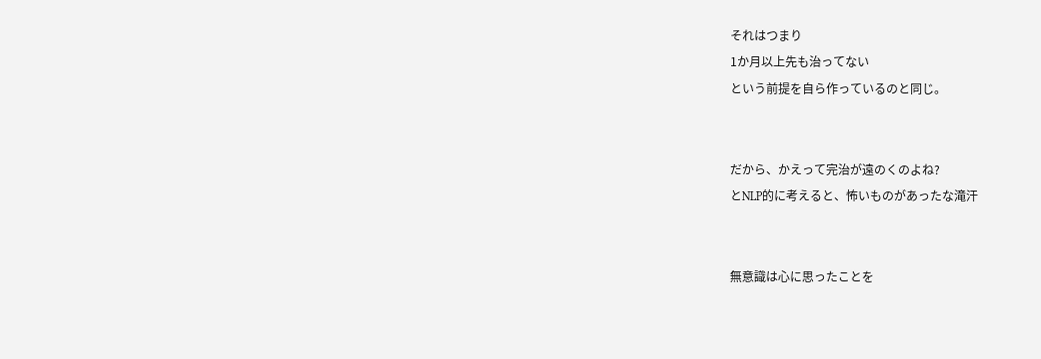それはつまり
1か月以上先も治ってない
という前提を自ら作っているのと同じ。


だから、かえって完治が遠のくのよね?
とNLP的に考えると、怖いものがあったな滝汗


無意識は心に思ったことを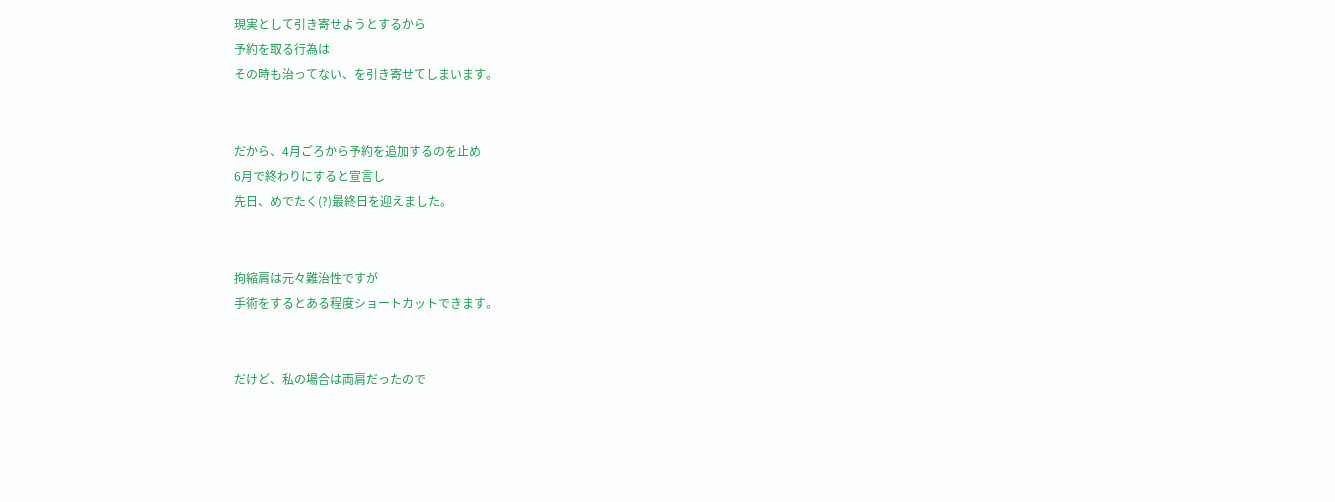現実として引き寄せようとするから
予約を取る行為は
その時も治ってない、を引き寄せてしまいます。


だから、4月ごろから予約を追加するのを止め
6月で終わりにすると宣言し
先日、めでたく(?)最終日を迎えました。


拘縮肩は元々難治性ですが
手術をするとある程度ショートカットできます。


だけど、私の場合は両肩だったので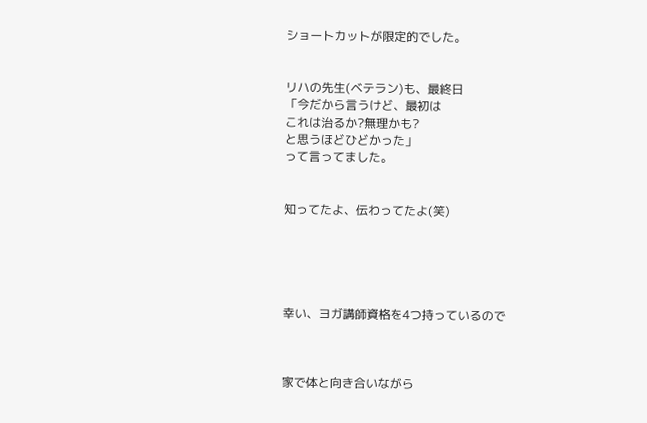ショートカットが限定的でした。


リハの先生(ベテラン)も、最終日
「今だから言うけど、最初は
これは治るか?無理かも?
と思うほどひどかった」
って言ってました。


知ってたよ、伝わってたよ(笑)





幸い、ヨガ講師資格を4つ持っているので



家で体と向き合いながら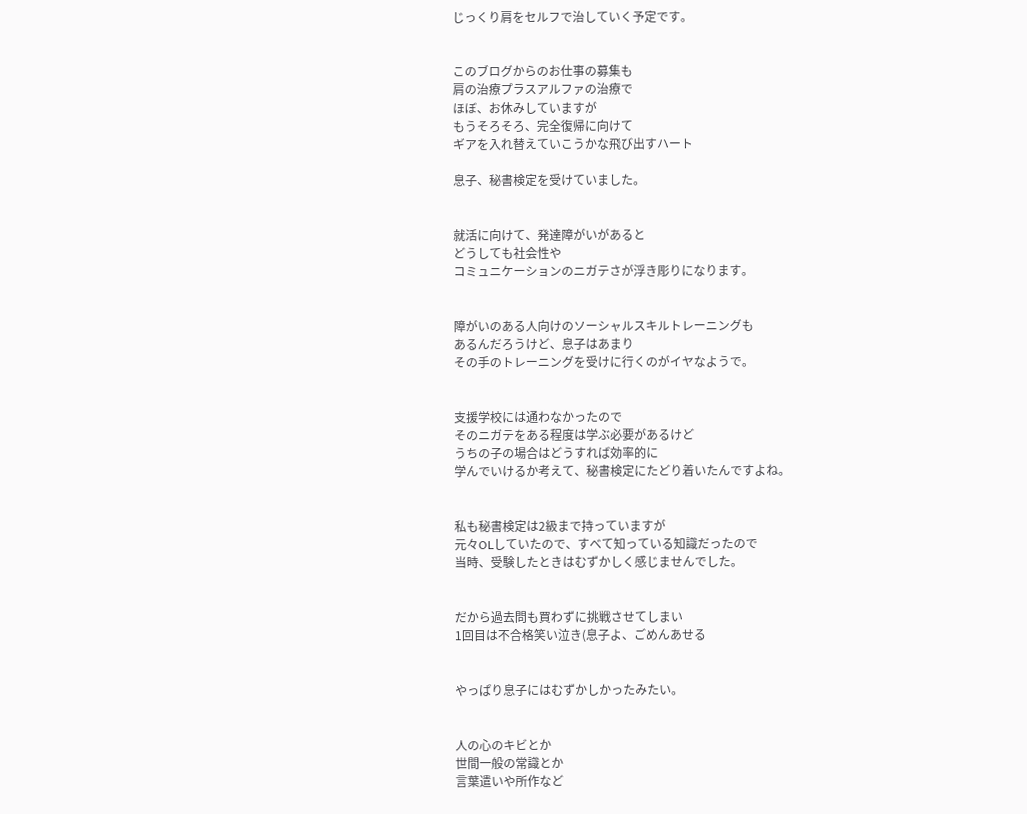じっくり肩をセルフで治していく予定です。


このブログからのお仕事の募集も
肩の治療プラスアルファの治療で
ほぼ、お休みしていますが
もうそろそろ、完全復帰に向けて
ギアを入れ替えていこうかな飛び出すハート

息子、秘書検定を受けていました。


就活に向けて、発達障がいがあると
どうしても社会性や
コミュニケーションのニガテさが浮き彫りになります。


障がいのある人向けのソーシャルスキルトレーニングも
あるんだろうけど、息子はあまり
その手のトレーニングを受けに行くのがイヤなようで。


支援学校には通わなかったので
そのニガテをある程度は学ぶ必要があるけど
うちの子の場合はどうすれば効率的に
学んでいけるか考えて、秘書検定にたどり着いたんですよね。


私も秘書検定は2級まで持っていますが
元々OLしていたので、すべて知っている知識だったので
当時、受験したときはむずかしく感じませんでした。


だから過去問も買わずに挑戦させてしまい
1回目は不合格笑い泣き(息子よ、ごめんあせる


やっぱり息子にはむずかしかったみたい。


人の心のキビとか
世間一般の常識とか
言葉遣いや所作など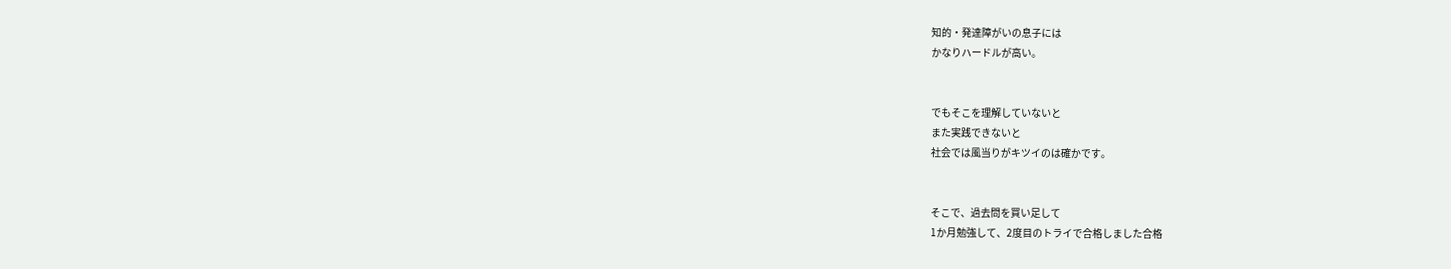知的・発達障がいの息子には
かなりハードルが高い。


でもそこを理解していないと
また実践できないと
社会では風当りがキツイのは確かです。


そこで、過去問を買い足して
1か月勉強して、2度目のトライで合格しました合格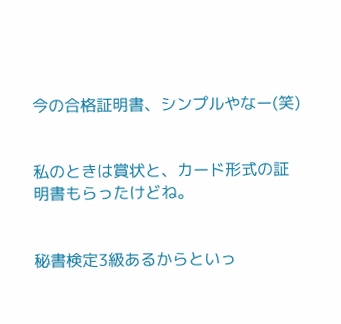今の合格証明書、シンプルやなー(笑)


私のときは賞状と、カード形式の証明書もらったけどね。


秘書検定3級あるからといっ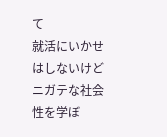て
就活にいかせはしないけど
ニガテな社会性を学ぼ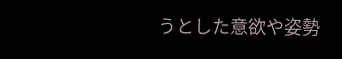うとした意欲や姿勢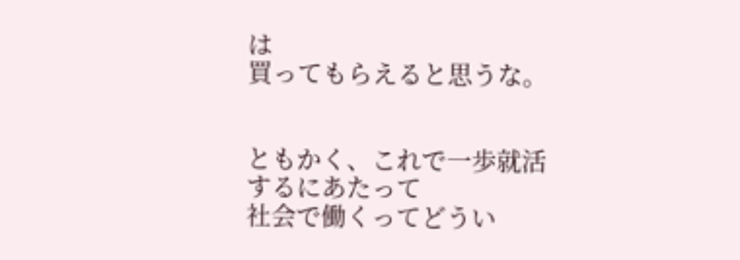は
買ってもらえると思うな。


ともかく、これで一歩就活するにあたって
社会で働くってどうい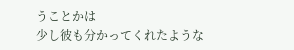うことかは
少し彼も分かってくれたような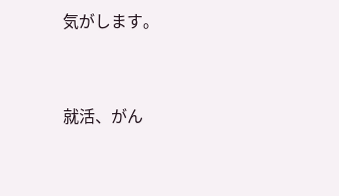気がします。


就活、がん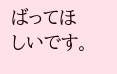ばってほしいです。